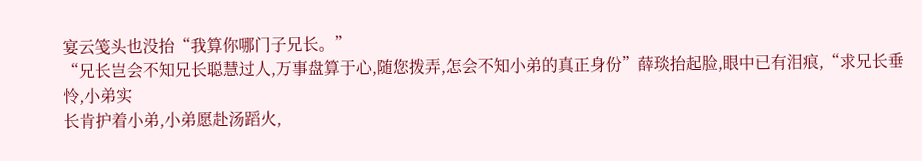宴云笺头也没抬“我算你哪门子兄长。”
“兄长岂会不知兄长聪慧过人,万事盘算于心,随您拨弄,怎会不知小弟的真正身份”薛琰抬起脸,眼中已有泪痕,“求兄长垂怜,小弟实
长肯护着小弟,小弟愿赴汤蹈火,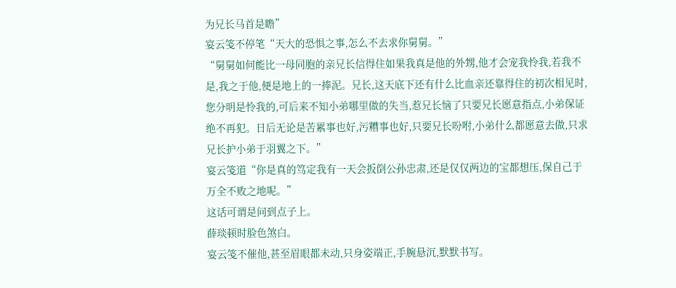为兄长马首是瞻”
宴云笺不停笔“天大的恐惧之事,怎么不去求你舅舅。”
“舅舅如何能比一母同胞的亲兄长信得住如果我真是他的外甥,他才会宠我怜我,若我不是,我之于他,便是地上的一捧泥。兄长,这天底下还有什么比血亲还靠得住的初次相见时,您分明是怜我的,可后来不知小弟哪里做的失当,惹兄长恼了只要兄长愿意指点,小弟保证绝不再犯。日后无论是苦累事也好,污糟事也好,只要兄长吩咐,小弟什么都愿意去做,只求兄长护小弟于羽翼之下。”
宴云笺道“你是真的笃定我有一天会扳倒公孙忠肃,还是仅仅两边的宝都想压,保自己于万全不败之地呢。”
这话可谓是问到点子上。
薛琰顿时脸色煞白。
宴云笺不催他,甚至眉眼都未动,只身姿端正,手腕悬沉,默默书写。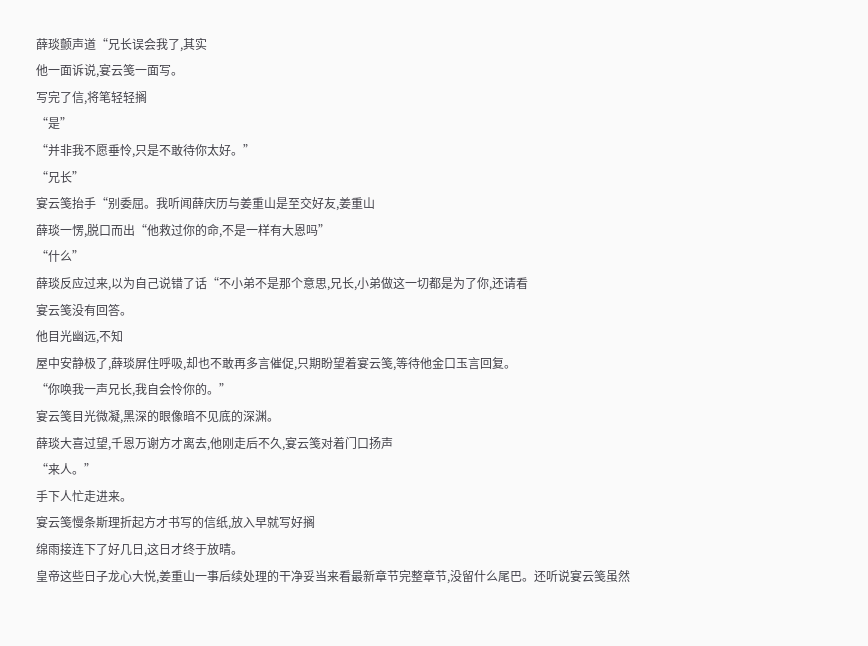薛琰颤声道“兄长误会我了,其实
他一面诉说,宴云笺一面写。
写完了信,将笔轻轻搁
“是”
“并非我不愿垂怜,只是不敢待你太好。”
“兄长”
宴云笺抬手“别委屈。我听闻薛庆历与姜重山是至交好友,姜重山
薛琰一愣,脱口而出“他救过你的命,不是一样有大恩吗”
“什么”
薛琰反应过来,以为自己说错了话“不小弟不是那个意思,兄长,小弟做这一切都是为了你,还请看
宴云笺没有回答。
他目光幽远,不知
屋中安静极了,薛琰屏住呼吸,却也不敢再多言催促,只期盼望着宴云笺,等待他金口玉言回复。
“你唤我一声兄长,我自会怜你的。”
宴云笺目光微凝,黑深的眼像暗不见底的深渊。
薛琰大喜过望,千恩万谢方才离去,他刚走后不久,宴云笺对着门口扬声
“来人。”
手下人忙走进来。
宴云笺慢条斯理折起方才书写的信纸,放入早就写好搁
绵雨接连下了好几日,这日才终于放晴。
皇帝这些日子龙心大悦,姜重山一事后续处理的干净妥当来看最新章节完整章节,没留什么尾巴。还听说宴云笺虽然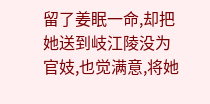留了姜眠一命,却把她送到岐江陵没为官妓,也觉满意,将她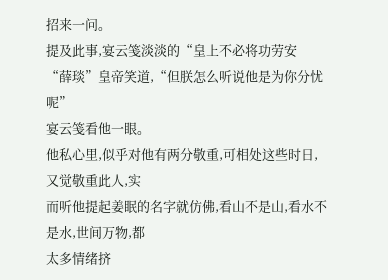招来一问。
提及此事,宴云笺淡淡的“皇上不必将功劳安
“薛琰”皇帝笑道,“但朕怎么听说他是为你分忧呢”
宴云笺看他一眼。
他私心里,似乎对他有两分敬重,可相处这些时日,又觉敬重此人,实
而听他提起姜眠的名字就仿佛,看山不是山,看水不是水,世间万物,都
太多情绪挤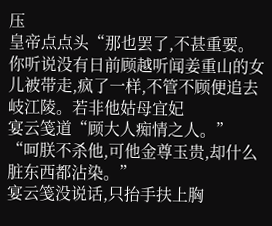压
皇帝点点头“那也罢了,不甚重要。你听说没有日前顾越听闻姜重山的女儿被带走,疯了一样,不管不顾便追去岐江陵。若非他姑母宜妃
宴云笺道“顾大人痴情之人。”
“呵朕不杀他,可他金尊玉贵,却什么脏东西都沾染。”
宴云笺没说话,只抬手扶上胸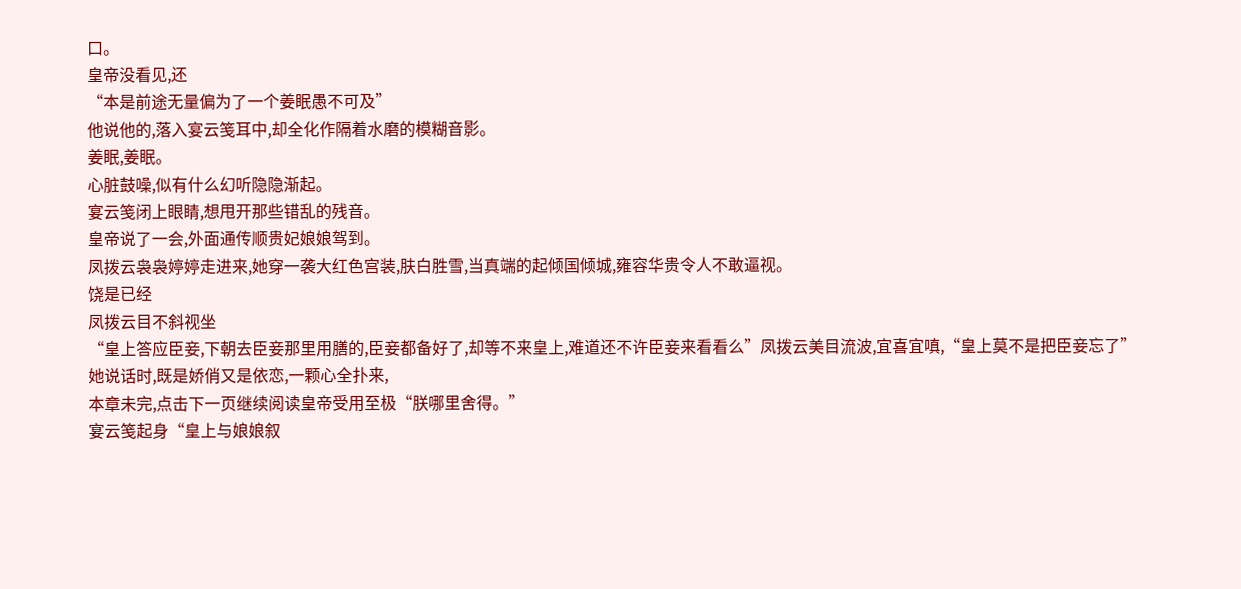口。
皇帝没看见,还
“本是前途无量偏为了一个姜眠愚不可及”
他说他的,落入宴云笺耳中,却全化作隔着水磨的模糊音影。
姜眠,姜眠。
心脏鼓噪,似有什么幻听隐隐渐起。
宴云笺闭上眼睛,想甩开那些错乱的残音。
皇帝说了一会,外面通传顺贵妃娘娘驾到。
凤拨云袅袅婷婷走进来,她穿一袭大红色宫装,肤白胜雪,当真端的起倾国倾城,雍容华贵令人不敢逼视。
饶是已经
凤拨云目不斜视坐
“皇上答应臣妾,下朝去臣妾那里用膳的,臣妾都备好了,却等不来皇上,难道还不许臣妾来看看么”凤拨云美目流波,宜喜宜嗔,“皇上莫不是把臣妾忘了”
她说话时,既是娇俏又是依恋,一颗心全扑来,
本章未完,点击下一页继续阅读皇帝受用至极“朕哪里舍得。”
宴云笺起身“皇上与娘娘叙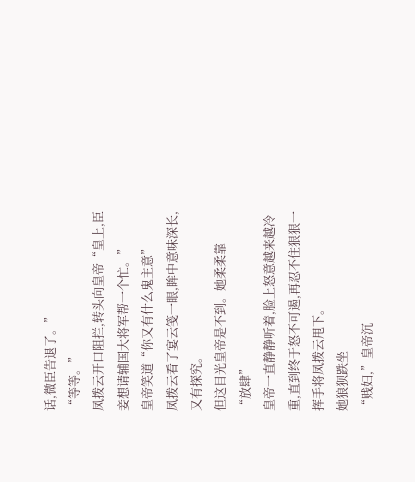话,微臣告退了。”
“等等。”
凤拨云开口阻拦,转头向皇帝“皇上,臣妾想请辅国大将军帮一个忙。”
皇帝笑道“你又有什么鬼主意”
凤拨云看了宴云笺一眼,眸中意味深长,又有探究。
但这目光皇帝是不到。她柔柔靠
“放肆”
皇帝一直静静听着,脸上怒意越来越冷重,直到终于怒不可遏,再忍不住狠狠一挥手将凤拨云甩下。
她狼狈跌坐
“贱妇,”皇帝沉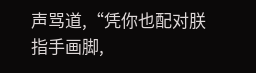声骂道,“凭你也配对朕指手画脚,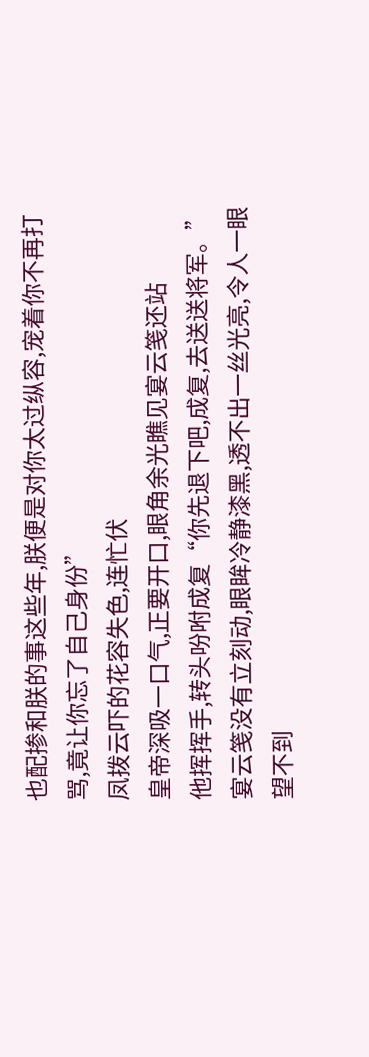也配掺和朕的事这些年,朕便是对你太过纵容,宠着你不再打骂,竟让你忘了自己身份”
凤拨云吓的花容失色,连忙伏
皇帝深吸一口气,正要开口,眼角余光瞧见宴云笺还站
他挥挥手,转头吩咐成复“你先退下吧,成复,去送送将军。”
宴云笺没有立刻动,眼眸冷静漆黑,透不出一丝光亮,令人一眼望不到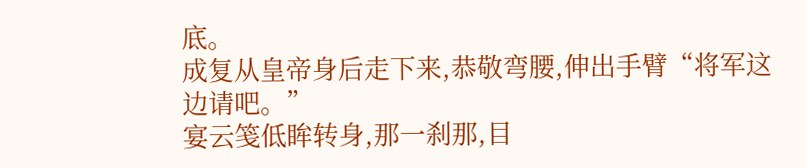底。
成复从皇帝身后走下来,恭敬弯腰,伸出手臂“将军这边请吧。”
宴云笺低眸转身,那一刹那,目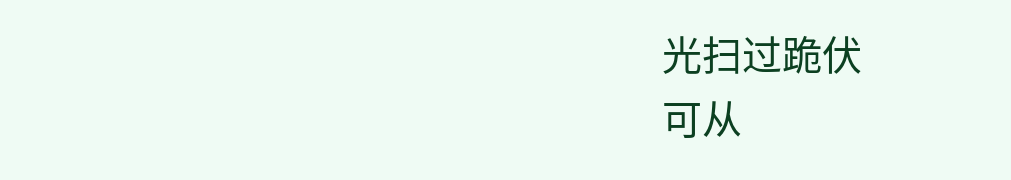光扫过跪伏
可从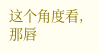这个角度看,那唇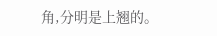角,分明是上翘的。